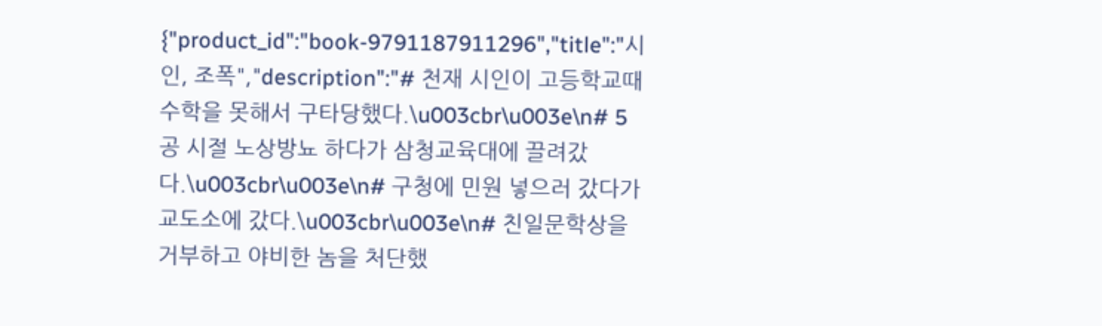{"product_id":"book-9791187911296","title":"시인, 조폭","description":"# 천재 시인이 고등학교때 수학을 못해서 구타당했다.\u003cbr\u003e\n# 5공 시절 노상방뇨 하다가 삼청교육대에 끌려갔다.\u003cbr\u003e\n# 구청에 민원 넣으러 갔다가 교도소에 갔다.\u003cbr\u003e\n# 친일문학상을 거부하고 야비한 놈을 처단했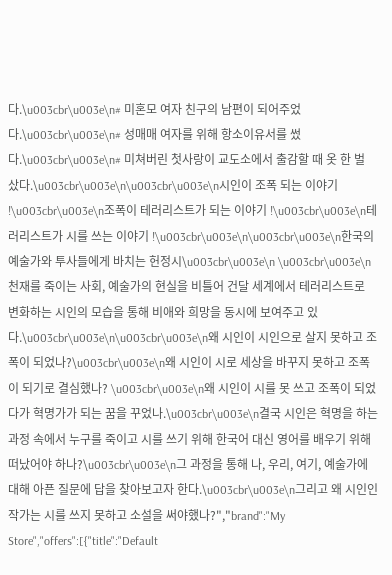다.\u003cbr\u003e\n# 미혼모 여자 친구의 남편이 되어주었다.\u003cbr\u003e\n# 성매매 여자를 위해 항소이유서를 썼다.\u003cbr\u003e\n# 미쳐버린 첫사랑이 교도소에서 출감할 때 옷 한 벌 샀다.\u003cbr\u003e\n\u003cbr\u003e\n시인이 조폭 되는 이야기 !\u003cbr\u003e\n조폭이 테러리스트가 되는 이야기 !\u003cbr\u003e\n테러리스트가 시를 쓰는 이야기 !\u003cbr\u003e\n\u003cbr\u003e\n한국의 예술가와 투사들에게 바치는 헌정시\u003cbr\u003e\n \u003cbr\u003e\n천재를 죽이는 사회, 예술가의 현실을 비틀어 건달 세계에서 테러리스트로 변화하는 시인의 모습을 통해 비애와 희망을 동시에 보여주고 있다.\u003cbr\u003e\n\u003cbr\u003e\n왜 시인이 시인으로 살지 못하고 조폭이 되었나?\u003cbr\u003e\n왜 시인이 시로 세상을 바꾸지 못하고 조폭이 되기로 결심했나? \u003cbr\u003e\n왜 시인이 시를 못 쓰고 조폭이 되었다가 혁명가가 되는 꿈을 꾸었나.\u003cbr\u003e\n결국 시인은 혁명을 하는 과정 속에서 누구를 죽이고 시를 쓰기 위해 한국어 대신 영어를 배우기 위해 떠났어야 하나?\u003cbr\u003e\n그 과정을 통해 나, 우리, 여기, 예술가에 대해 아픈 질문에 답을 찾아보고자 한다.\u003cbr\u003e\n그리고 왜 시인인 작가는 시를 쓰지 못하고 소설을 써야했나?","brand":"My Store","offers":[{"title":"Default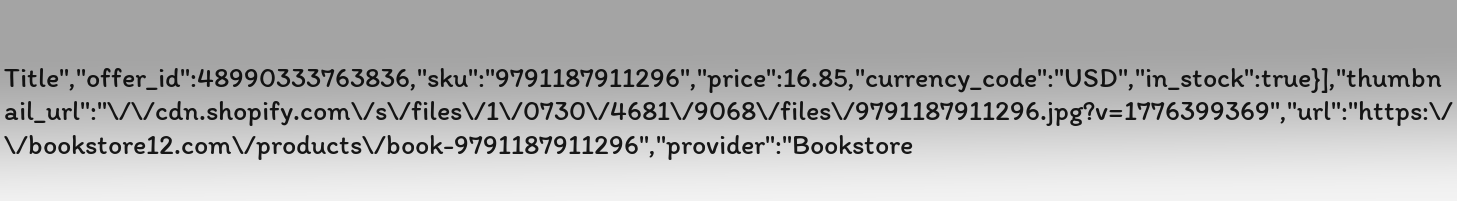Title","offer_id":48990333763836,"sku":"9791187911296","price":16.85,"currency_code":"USD","in_stock":true}],"thumbnail_url":"\/\/cdn.shopify.com\/s\/files\/1\/0730\/4681\/9068\/files\/9791187911296.jpg?v=1776399369","url":"https:\/\/bookstore12.com\/products\/book-9791187911296","provider":"Bookstore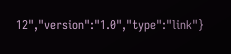12","version":"1.0","type":"link"}